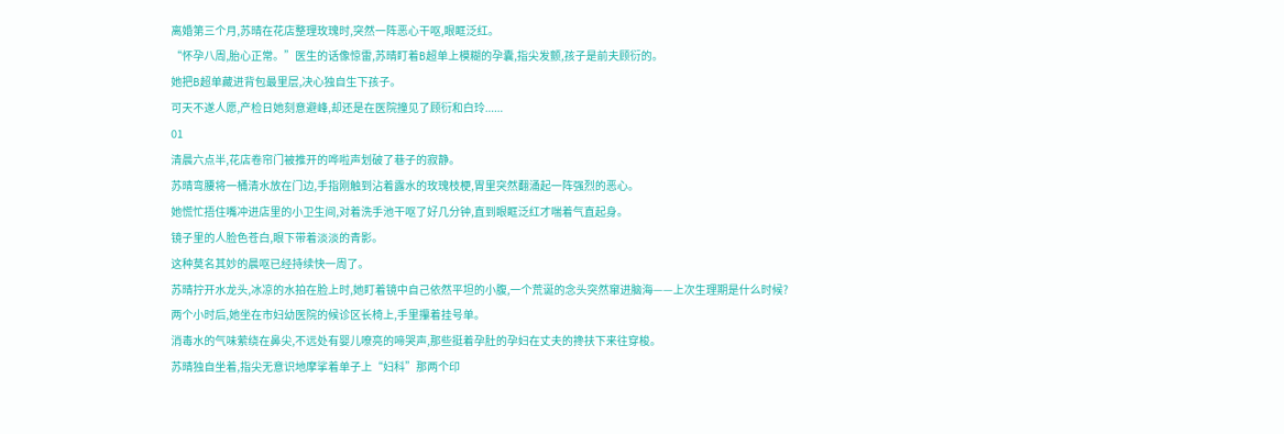离婚第三个月,苏晴在花店整理玫瑰时,突然一阵恶心干呕,眼眶泛红。
“怀孕八周,胎心正常。”医生的话像惊雷,苏晴盯着B超单上模糊的孕囊,指尖发颤,孩子是前夫顾衍的。
她把B超单藏进背包最里层,决心独自生下孩子。
可天不遂人愿,产检日她刻意避峰,却还是在医院撞见了顾衍和白玲......
01
清晨六点半,花店卷帘门被推开的哗啦声划破了巷子的寂静。
苏晴弯腰将一桶清水放在门边,手指刚触到沾着露水的玫瑰枝梗,胃里突然翻涌起一阵强烈的恶心。
她慌忙捂住嘴冲进店里的小卫生间,对着洗手池干呕了好几分钟,直到眼眶泛红才喘着气直起身。
镜子里的人脸色苍白,眼下带着淡淡的青影。
这种莫名其妙的晨呕已经持续快一周了。
苏晴拧开水龙头,冰凉的水拍在脸上时,她盯着镜中自己依然平坦的小腹,一个荒诞的念头突然窜进脑海——上次生理期是什么时候?
两个小时后,她坐在市妇幼医院的候诊区长椅上,手里攥着挂号单。
消毒水的气味萦绕在鼻尖,不远处有婴儿嘹亮的啼哭声,那些挺着孕肚的孕妇在丈夫的搀扶下来往穿梭。
苏晴独自坐着,指尖无意识地摩挲着单子上“妇科”那两个印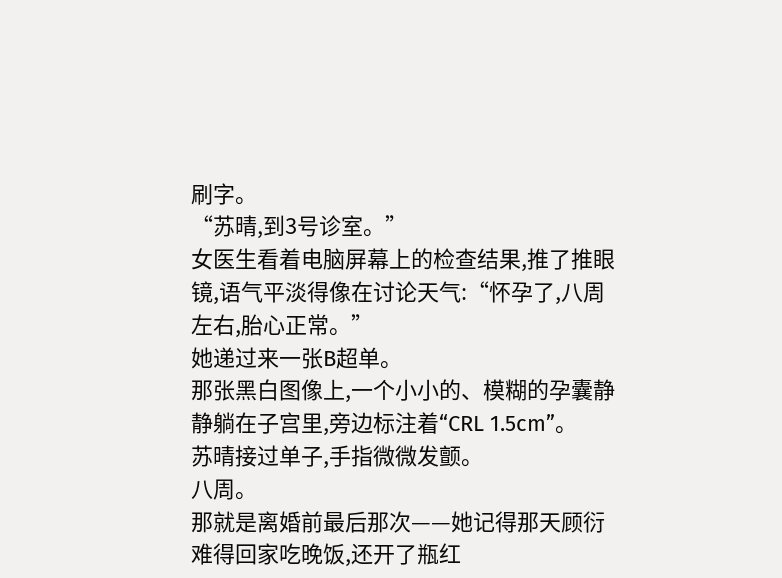刷字。
“苏晴,到3号诊室。”
女医生看着电脑屏幕上的检查结果,推了推眼镜,语气平淡得像在讨论天气:“怀孕了,八周左右,胎心正常。”
她递过来一张B超单。
那张黑白图像上,一个小小的、模糊的孕囊静静躺在子宫里,旁边标注着“CRL 1.5cm”。
苏晴接过单子,手指微微发颤。
八周。
那就是离婚前最后那次——她记得那天顾衍难得回家吃晚饭,还开了瓶红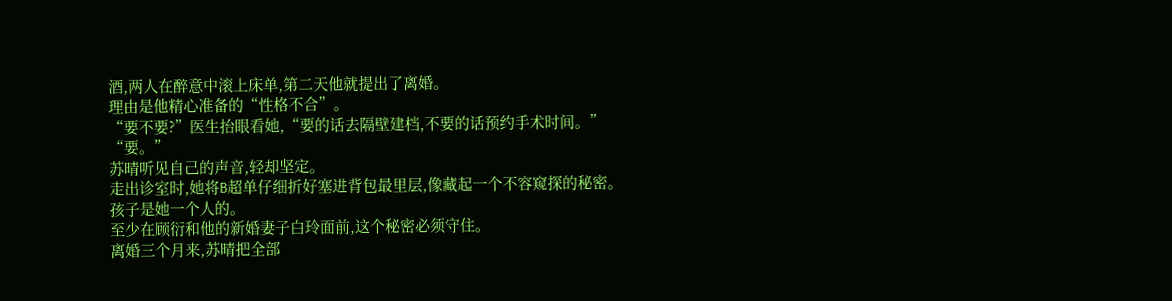酒,两人在醉意中滚上床单,第二天他就提出了离婚。
理由是他精心准备的“性格不合”。
“要不要?”医生抬眼看她,“要的话去隔壁建档,不要的话预约手术时间。”
“要。”
苏晴听见自己的声音,轻却坚定。
走出诊室时,她将B超单仔细折好塞进背包最里层,像藏起一个不容窥探的秘密。
孩子是她一个人的。
至少在顾衍和他的新婚妻子白玲面前,这个秘密必须守住。
离婚三个月来,苏晴把全部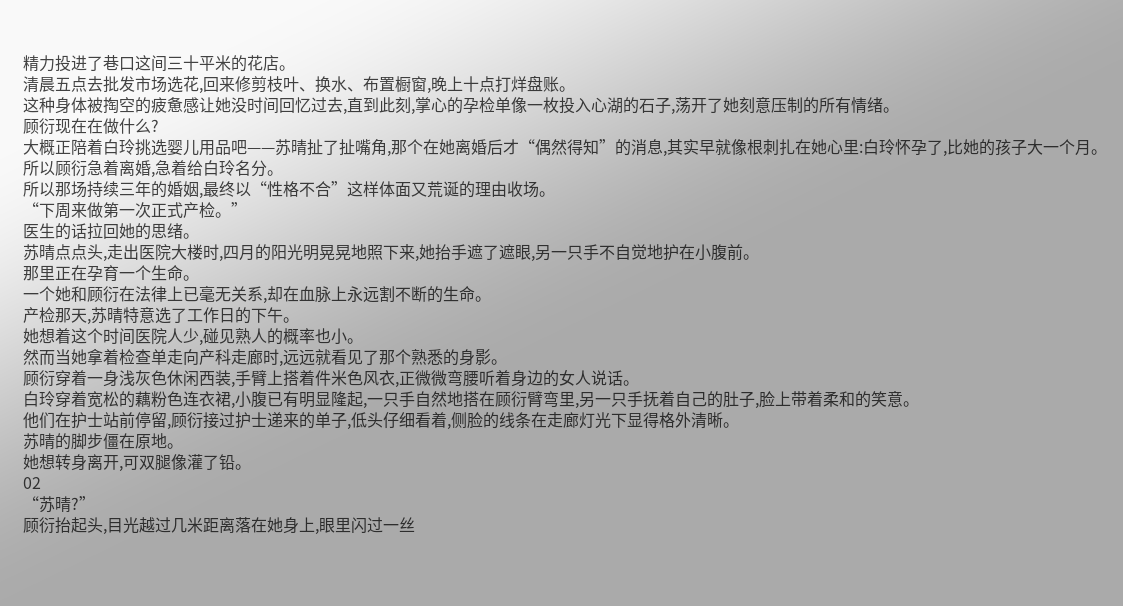精力投进了巷口这间三十平米的花店。
清晨五点去批发市场选花,回来修剪枝叶、换水、布置橱窗,晚上十点打烊盘账。
这种身体被掏空的疲惫感让她没时间回忆过去,直到此刻,掌心的孕检单像一枚投入心湖的石子,荡开了她刻意压制的所有情绪。
顾衍现在在做什么?
大概正陪着白玲挑选婴儿用品吧——苏晴扯了扯嘴角,那个在她离婚后才“偶然得知”的消息,其实早就像根刺扎在她心里:白玲怀孕了,比她的孩子大一个月。
所以顾衍急着离婚,急着给白玲名分。
所以那场持续三年的婚姻,最终以“性格不合”这样体面又荒诞的理由收场。
“下周来做第一次正式产检。”
医生的话拉回她的思绪。
苏晴点点头,走出医院大楼时,四月的阳光明晃晃地照下来,她抬手遮了遮眼,另一只手不自觉地护在小腹前。
那里正在孕育一个生命。
一个她和顾衍在法律上已毫无关系,却在血脉上永远割不断的生命。
产检那天,苏晴特意选了工作日的下午。
她想着这个时间医院人少,碰见熟人的概率也小。
然而当她拿着检查单走向产科走廊时,远远就看见了那个熟悉的身影。
顾衍穿着一身浅灰色休闲西装,手臂上搭着件米色风衣,正微微弯腰听着身边的女人说话。
白玲穿着宽松的藕粉色连衣裙,小腹已有明显隆起,一只手自然地搭在顾衍臂弯里,另一只手抚着自己的肚子,脸上带着柔和的笑意。
他们在护士站前停留,顾衍接过护士递来的单子,低头仔细看着,侧脸的线条在走廊灯光下显得格外清晰。
苏晴的脚步僵在原地。
她想转身离开,可双腿像灌了铅。
02
“苏晴?”
顾衍抬起头,目光越过几米距离落在她身上,眼里闪过一丝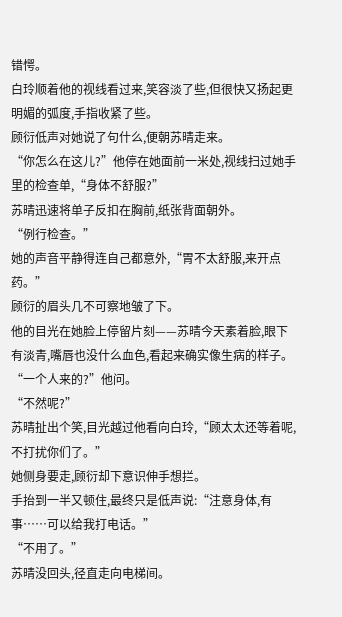错愕。
白玲顺着他的视线看过来,笑容淡了些,但很快又扬起更明媚的弧度,手指收紧了些。
顾衍低声对她说了句什么,便朝苏晴走来。
“你怎么在这儿?”他停在她面前一米处,视线扫过她手里的检查单,“身体不舒服?”
苏晴迅速将单子反扣在胸前,纸张背面朝外。
“例行检查。”
她的声音平静得连自己都意外,“胃不太舒服,来开点药。”
顾衍的眉头几不可察地皱了下。
他的目光在她脸上停留片刻——苏晴今天素着脸,眼下有淡青,嘴唇也没什么血色,看起来确实像生病的样子。
“一个人来的?”他问。
“不然呢?”
苏晴扯出个笑,目光越过他看向白玲,“顾太太还等着呢,不打扰你们了。”
她侧身要走,顾衍却下意识伸手想拦。
手抬到一半又顿住,最终只是低声说:“注意身体,有事……可以给我打电话。”
“不用了。”
苏晴没回头,径直走向电梯间。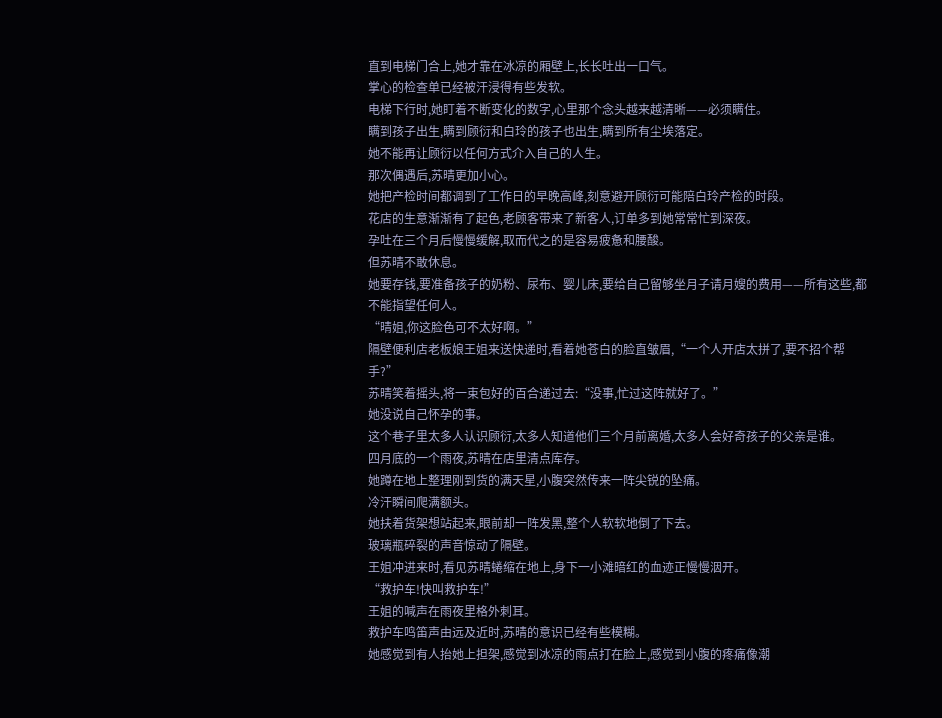直到电梯门合上,她才靠在冰凉的厢壁上,长长吐出一口气。
掌心的检查单已经被汗浸得有些发软。
电梯下行时,她盯着不断变化的数字,心里那个念头越来越清晰——必须瞒住。
瞒到孩子出生,瞒到顾衍和白玲的孩子也出生,瞒到所有尘埃落定。
她不能再让顾衍以任何方式介入自己的人生。
那次偶遇后,苏晴更加小心。
她把产检时间都调到了工作日的早晚高峰,刻意避开顾衍可能陪白玲产检的时段。
花店的生意渐渐有了起色,老顾客带来了新客人,订单多到她常常忙到深夜。
孕吐在三个月后慢慢缓解,取而代之的是容易疲惫和腰酸。
但苏晴不敢休息。
她要存钱,要准备孩子的奶粉、尿布、婴儿床,要给自己留够坐月子请月嫂的费用——所有这些,都不能指望任何人。
“晴姐,你这脸色可不太好啊。”
隔壁便利店老板娘王姐来送快递时,看着她苍白的脸直皱眉,“一个人开店太拼了,要不招个帮手?”
苏晴笑着摇头,将一束包好的百合递过去:“没事,忙过这阵就好了。”
她没说自己怀孕的事。
这个巷子里太多人认识顾衍,太多人知道他们三个月前离婚,太多人会好奇孩子的父亲是谁。
四月底的一个雨夜,苏晴在店里清点库存。
她蹲在地上整理刚到货的满天星,小腹突然传来一阵尖锐的坠痛。
冷汗瞬间爬满额头。
她扶着货架想站起来,眼前却一阵发黑,整个人软软地倒了下去。
玻璃瓶碎裂的声音惊动了隔壁。
王姐冲进来时,看见苏晴蜷缩在地上,身下一小滩暗红的血迹正慢慢洇开。
“救护车!快叫救护车!”
王姐的喊声在雨夜里格外刺耳。
救护车鸣笛声由远及近时,苏晴的意识已经有些模糊。
她感觉到有人抬她上担架,感觉到冰凉的雨点打在脸上,感觉到小腹的疼痛像潮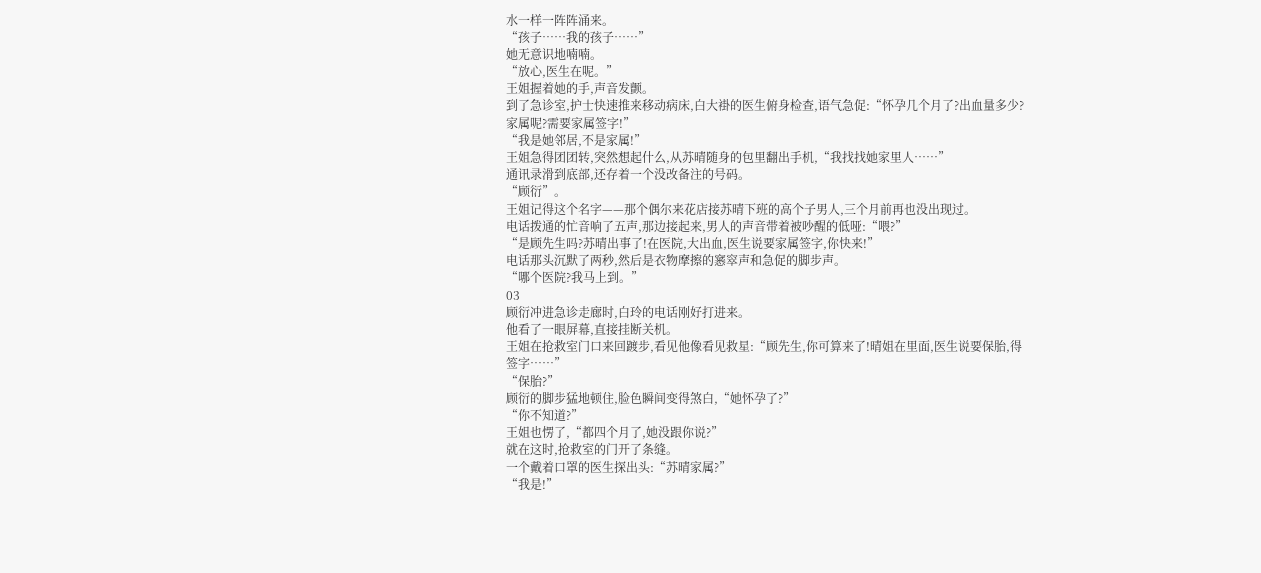水一样一阵阵涌来。
“孩子……我的孩子……”
她无意识地喃喃。
“放心,医生在呢。”
王姐握着她的手,声音发颤。
到了急诊室,护士快速推来移动病床,白大褂的医生俯身检查,语气急促:“怀孕几个月了?出血量多少?家属呢?需要家属签字!”
“我是她邻居,不是家属!”
王姐急得团团转,突然想起什么,从苏晴随身的包里翻出手机,“我找找她家里人……”
通讯录滑到底部,还存着一个没改备注的号码。
“顾衍”。
王姐记得这个名字——那个偶尔来花店接苏晴下班的高个子男人,三个月前再也没出现过。
电话拨通的忙音响了五声,那边接起来,男人的声音带着被吵醒的低哑:“喂?”
“是顾先生吗?苏晴出事了!在医院,大出血,医生说要家属签字,你快来!”
电话那头沉默了两秒,然后是衣物摩擦的窸窣声和急促的脚步声。
“哪个医院?我马上到。”
03
顾衍冲进急诊走廊时,白玲的电话刚好打进来。
他看了一眼屏幕,直接挂断关机。
王姐在抢救室门口来回踱步,看见他像看见救星:“顾先生,你可算来了!晴姐在里面,医生说要保胎,得签字……”
“保胎?”
顾衍的脚步猛地顿住,脸色瞬间变得煞白,“她怀孕了?”
“你不知道?”
王姐也愣了,“都四个月了,她没跟你说?”
就在这时,抢救室的门开了条缝。
一个戴着口罩的医生探出头:“苏晴家属?”
“我是!”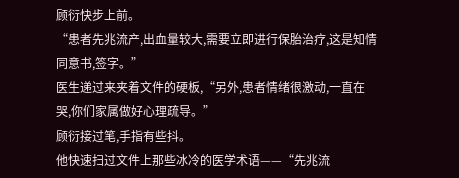顾衍快步上前。
“患者先兆流产,出血量较大,需要立即进行保胎治疗,这是知情同意书,签字。”
医生递过来夹着文件的硬板,“另外,患者情绪很激动,一直在哭,你们家属做好心理疏导。”
顾衍接过笔,手指有些抖。
他快速扫过文件上那些冰冷的医学术语——“先兆流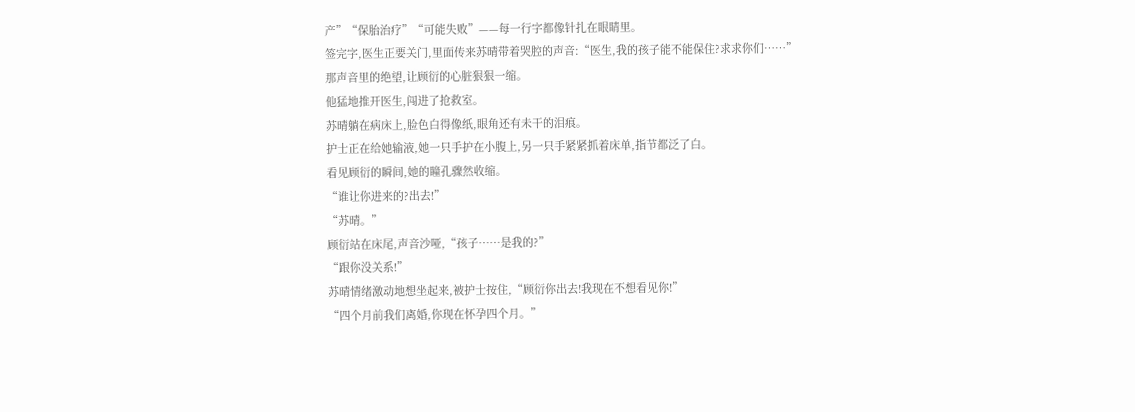产”“保胎治疗”“可能失败”——每一行字都像针扎在眼睛里。
签完字,医生正要关门,里面传来苏晴带着哭腔的声音:“医生,我的孩子能不能保住?求求你们……”
那声音里的绝望,让顾衍的心脏狠狠一缩。
他猛地推开医生,闯进了抢救室。
苏晴躺在病床上,脸色白得像纸,眼角还有未干的泪痕。
护士正在给她输液,她一只手护在小腹上,另一只手紧紧抓着床单,指节都泛了白。
看见顾衍的瞬间,她的瞳孔骤然收缩。
“谁让你进来的?出去!”
“苏晴。”
顾衍站在床尾,声音沙哑,“孩子……是我的?”
“跟你没关系!”
苏晴情绪激动地想坐起来,被护士按住,“顾衍你出去!我现在不想看见你!”
“四个月前我们离婚,你现在怀孕四个月。”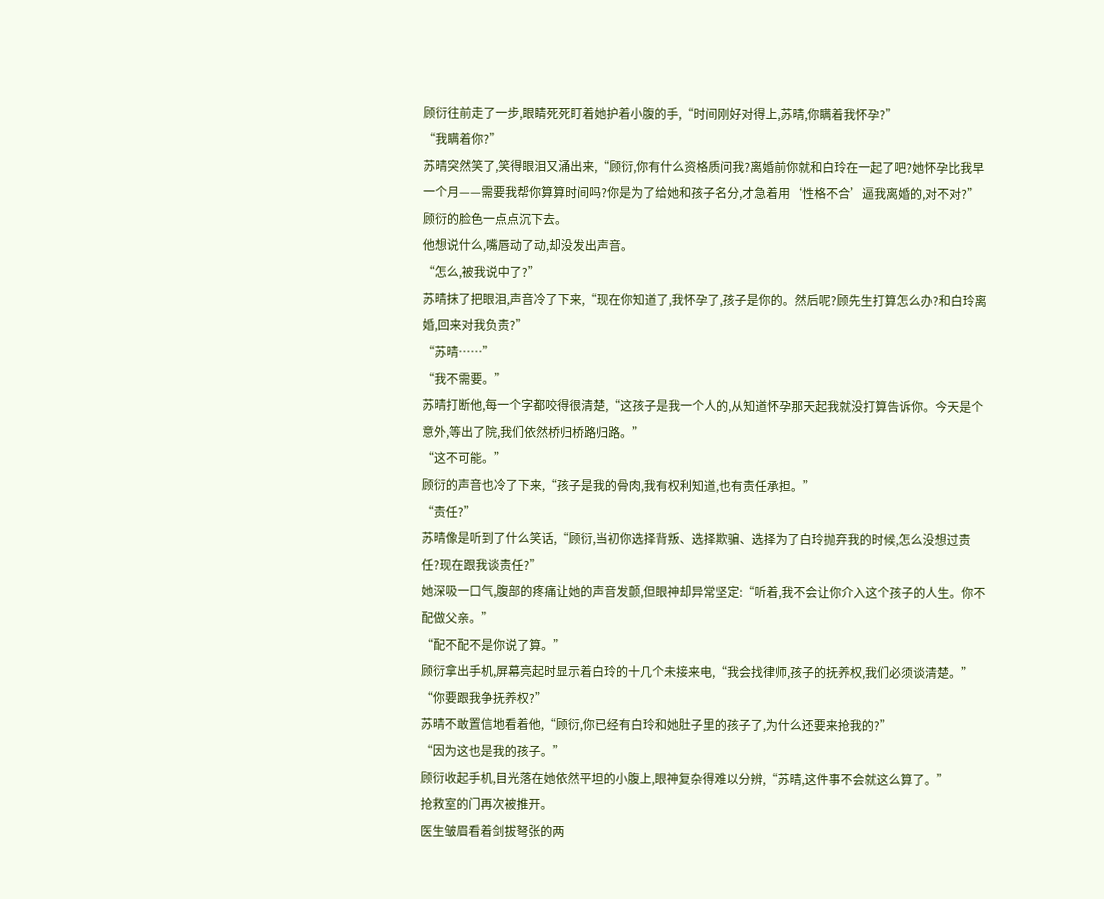顾衍往前走了一步,眼睛死死盯着她护着小腹的手,“时间刚好对得上,苏晴,你瞒着我怀孕?”
“我瞒着你?”
苏晴突然笑了,笑得眼泪又涌出来,“顾衍,你有什么资格质问我?离婚前你就和白玲在一起了吧?她怀孕比我早一个月——需要我帮你算算时间吗?你是为了给她和孩子名分,才急着用‘性格不合’逼我离婚的,对不对?”
顾衍的脸色一点点沉下去。
他想说什么,嘴唇动了动,却没发出声音。
“怎么,被我说中了?”
苏晴抹了把眼泪,声音冷了下来,“现在你知道了,我怀孕了,孩子是你的。然后呢?顾先生打算怎么办?和白玲离婚,回来对我负责?”
“苏晴……”
“我不需要。”
苏晴打断他,每一个字都咬得很清楚,“这孩子是我一个人的,从知道怀孕那天起我就没打算告诉你。今天是个意外,等出了院,我们依然桥归桥路归路。”
“这不可能。”
顾衍的声音也冷了下来,“孩子是我的骨肉,我有权利知道,也有责任承担。”
“责任?”
苏晴像是听到了什么笑话,“顾衍,当初你选择背叛、选择欺骗、选择为了白玲抛弃我的时候,怎么没想过责任?现在跟我谈责任?”
她深吸一口气,腹部的疼痛让她的声音发颤,但眼神却异常坚定:“听着,我不会让你介入这个孩子的人生。你不配做父亲。”
“配不配不是你说了算。”
顾衍拿出手机,屏幕亮起时显示着白玲的十几个未接来电,“我会找律师,孩子的抚养权,我们必须谈清楚。”
“你要跟我争抚养权?”
苏晴不敢置信地看着他,“顾衍,你已经有白玲和她肚子里的孩子了,为什么还要来抢我的?”
“因为这也是我的孩子。”
顾衍收起手机,目光落在她依然平坦的小腹上,眼神复杂得难以分辨,“苏晴,这件事不会就这么算了。”
抢救室的门再次被推开。
医生皱眉看着剑拔弩张的两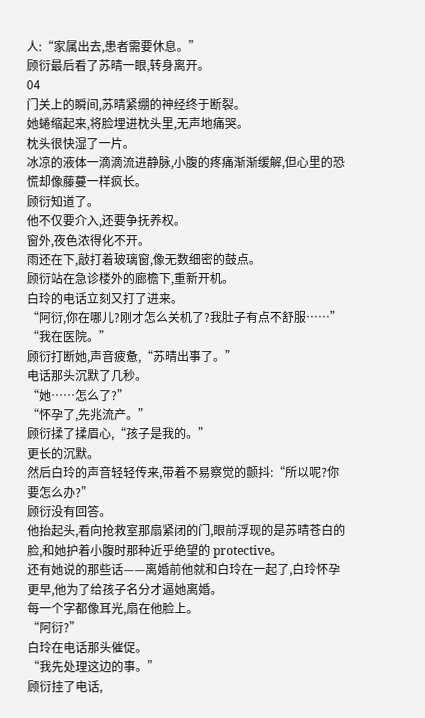人:“家属出去,患者需要休息。”
顾衍最后看了苏晴一眼,转身离开。
04
门关上的瞬间,苏晴紧绷的神经终于断裂。
她蜷缩起来,将脸埋进枕头里,无声地痛哭。
枕头很快湿了一片。
冰凉的液体一滴滴流进静脉,小腹的疼痛渐渐缓解,但心里的恐慌却像藤蔓一样疯长。
顾衍知道了。
他不仅要介入,还要争抚养权。
窗外,夜色浓得化不开。
雨还在下,敲打着玻璃窗,像无数细密的鼓点。
顾衍站在急诊楼外的廊檐下,重新开机。
白玲的电话立刻又打了进来。
“阿衍,你在哪儿?刚才怎么关机了?我肚子有点不舒服……”
“我在医院。”
顾衍打断她,声音疲惫,“苏晴出事了。”
电话那头沉默了几秒。
“她……怎么了?”
“怀孕了,先兆流产。”
顾衍揉了揉眉心,“孩子是我的。”
更长的沉默。
然后白玲的声音轻轻传来,带着不易察觉的颤抖:“所以呢?你要怎么办?”
顾衍没有回答。
他抬起头,看向抢救室那扇紧闭的门,眼前浮现的是苏晴苍白的脸,和她护着小腹时那种近乎绝望的 protective。
还有她说的那些话——离婚前他就和白玲在一起了,白玲怀孕更早,他为了给孩子名分才逼她离婚。
每一个字都像耳光,扇在他脸上。
“阿衍?”
白玲在电话那头催促。
“我先处理这边的事。”
顾衍挂了电话,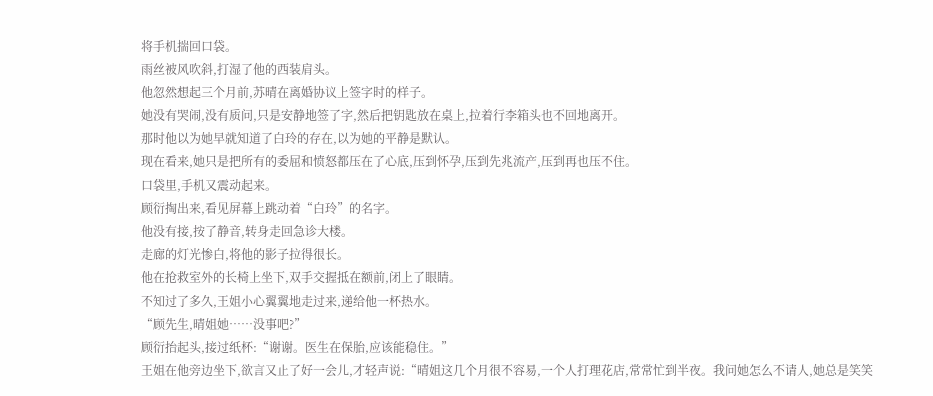将手机揣回口袋。
雨丝被风吹斜,打湿了他的西装肩头。
他忽然想起三个月前,苏晴在离婚协议上签字时的样子。
她没有哭闹,没有质问,只是安静地签了字,然后把钥匙放在桌上,拉着行李箱头也不回地离开。
那时他以为她早就知道了白玲的存在,以为她的平静是默认。
现在看来,她只是把所有的委屈和愤怒都压在了心底,压到怀孕,压到先兆流产,压到再也压不住。
口袋里,手机又震动起来。
顾衍掏出来,看见屏幕上跳动着“白玲”的名字。
他没有接,按了静音,转身走回急诊大楼。
走廊的灯光惨白,将他的影子拉得很长。
他在抢救室外的长椅上坐下,双手交握抵在额前,闭上了眼睛。
不知过了多久,王姐小心翼翼地走过来,递给他一杯热水。
“顾先生,晴姐她……没事吧?”
顾衍抬起头,接过纸杯:“谢谢。医生在保胎,应该能稳住。”
王姐在他旁边坐下,欲言又止了好一会儿,才轻声说:“晴姐这几个月很不容易,一个人打理花店,常常忙到半夜。我问她怎么不请人,她总是笑笑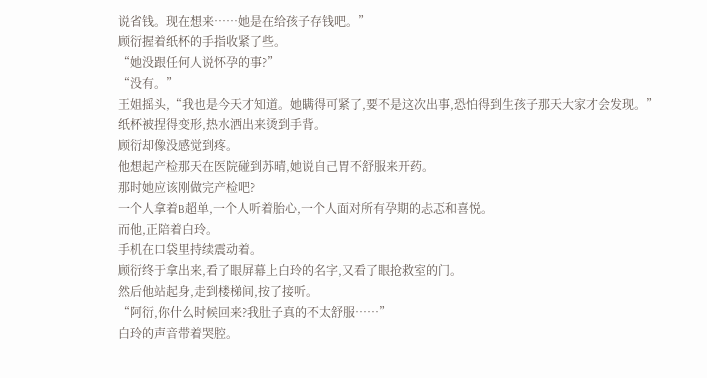说省钱。现在想来……她是在给孩子存钱吧。”
顾衍握着纸杯的手指收紧了些。
“她没跟任何人说怀孕的事?”
“没有。”
王姐摇头,“我也是今天才知道。她瞒得可紧了,要不是这次出事,恐怕得到生孩子那天大家才会发现。”
纸杯被捏得变形,热水洒出来烫到手背。
顾衍却像没感觉到疼。
他想起产检那天在医院碰到苏晴,她说自己胃不舒服来开药。
那时她应该刚做完产检吧?
一个人拿着B超单,一个人听着胎心,一个人面对所有孕期的忐忑和喜悦。
而他,正陪着白玲。
手机在口袋里持续震动着。
顾衍终于拿出来,看了眼屏幕上白玲的名字,又看了眼抢救室的门。
然后他站起身,走到楼梯间,按了接听。
“阿衍,你什么时候回来?我肚子真的不太舒服……”
白玲的声音带着哭腔。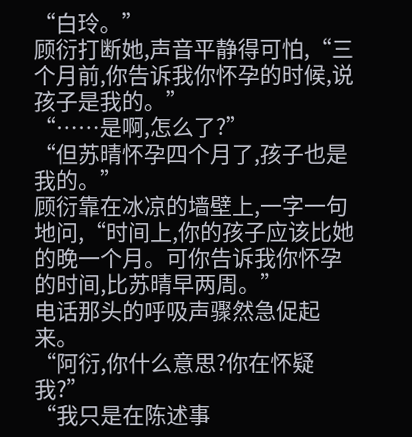“白玲。”
顾衍打断她,声音平静得可怕,“三个月前,你告诉我你怀孕的时候,说孩子是我的。”
“……是啊,怎么了?”
“但苏晴怀孕四个月了,孩子也是我的。”
顾衍靠在冰凉的墙壁上,一字一句地问,“时间上,你的孩子应该比她的晚一个月。可你告诉我你怀孕的时间,比苏晴早两周。”
电话那头的呼吸声骤然急促起来。
“阿衍,你什么意思?你在怀疑我?”
“我只是在陈述事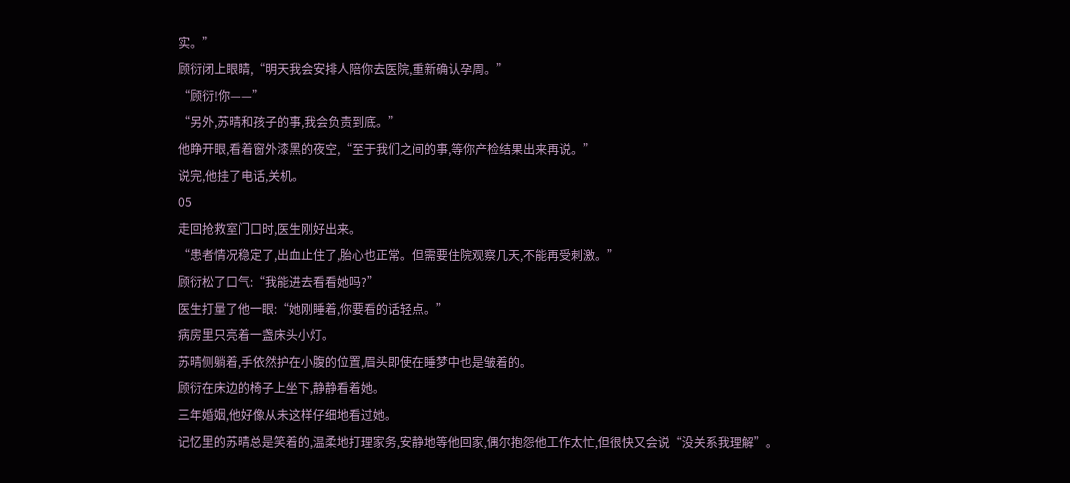实。”
顾衍闭上眼睛,“明天我会安排人陪你去医院,重新确认孕周。”
“顾衍!你——”
“另外,苏晴和孩子的事,我会负责到底。”
他睁开眼,看着窗外漆黑的夜空,“至于我们之间的事,等你产检结果出来再说。”
说完,他挂了电话,关机。
05
走回抢救室门口时,医生刚好出来。
“患者情况稳定了,出血止住了,胎心也正常。但需要住院观察几天,不能再受刺激。”
顾衍松了口气:“我能进去看看她吗?”
医生打量了他一眼:“她刚睡着,你要看的话轻点。”
病房里只亮着一盏床头小灯。
苏晴侧躺着,手依然护在小腹的位置,眉头即使在睡梦中也是皱着的。
顾衍在床边的椅子上坐下,静静看着她。
三年婚姻,他好像从未这样仔细地看过她。
记忆里的苏晴总是笑着的,温柔地打理家务,安静地等他回家,偶尔抱怨他工作太忙,但很快又会说“没关系我理解”。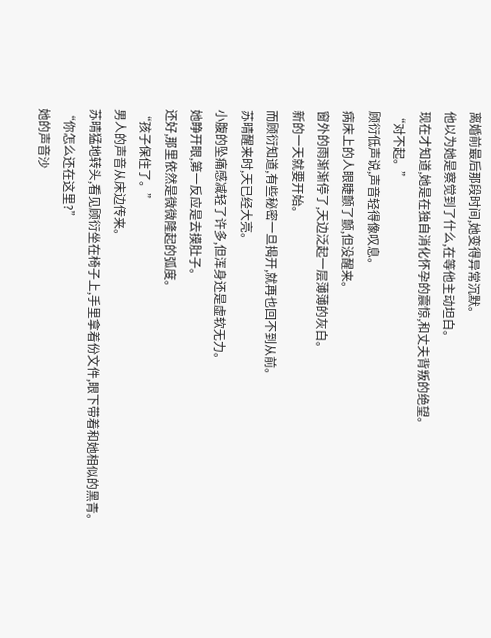离婚前最后那段时间,她变得异常沉默。
他以为她是察觉到了什么,在等他主动坦白。
现在才知道,她是在独自消化怀孕的震惊,和丈夫背叛的绝望。
“对不起。”
顾衍低声说,声音轻得像叹息。
病床上的人眼睫颤了颤,但没醒来。
窗外的雨渐渐停了,天边泛起一层薄薄的灰白。
新的一天就要开始。
而顾衍知道,有些秘密一旦揭开,就再也回不到从前。
苏晴醒来时,天已经大亮。
小腹的坠痛感减轻了许多,但浑身还是虚软无力。
她睁开眼,第一反应是去摸肚子。
还好,那里依然是微微隆起的弧度。
“孩子保住了。”
男人的声音从床边传来。
苏晴猛地转头,看见顾衍坐在椅子上,手里拿着份文件,眼下带着和她相似的黑青。
“你怎么还在这里?”
她的声音沙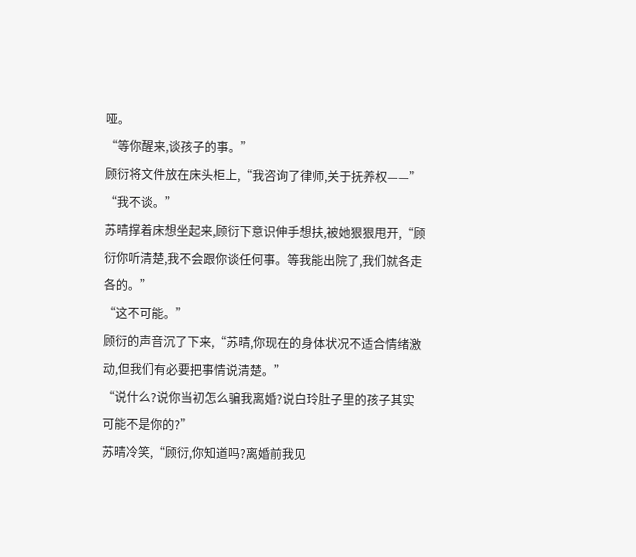哑。
“等你醒来,谈孩子的事。”
顾衍将文件放在床头柜上,“我咨询了律师,关于抚养权——”
“我不谈。”
苏晴撑着床想坐起来,顾衍下意识伸手想扶,被她狠狠甩开,“顾衍你听清楚,我不会跟你谈任何事。等我能出院了,我们就各走各的。”
“这不可能。”
顾衍的声音沉了下来,“苏晴,你现在的身体状况不适合情绪激动,但我们有必要把事情说清楚。”
“说什么?说你当初怎么骗我离婚?说白玲肚子里的孩子其实可能不是你的?”
苏晴冷笑,“顾衍,你知道吗?离婚前我见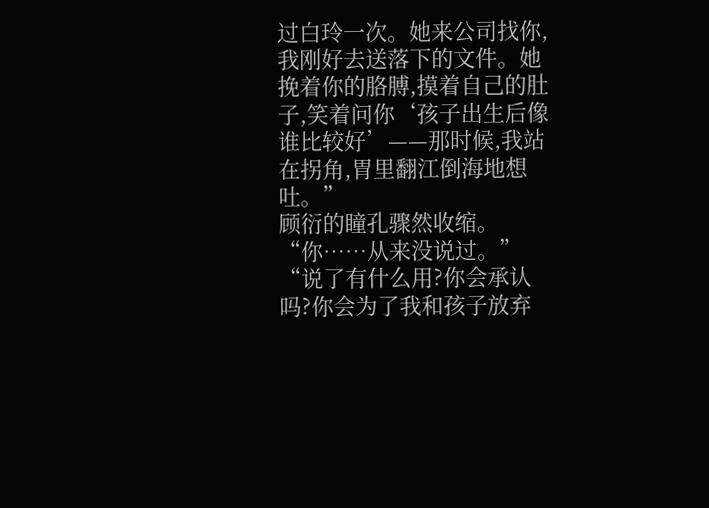过白玲一次。她来公司找你,我刚好去送落下的文件。她挽着你的胳膊,摸着自己的肚子,笑着问你‘孩子出生后像谁比较好’——那时候,我站在拐角,胃里翻江倒海地想吐。”
顾衍的瞳孔骤然收缩。
“你……从来没说过。”
“说了有什么用?你会承认吗?你会为了我和孩子放弃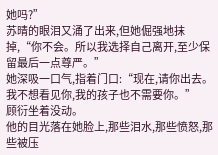她吗?”
苏晴的眼泪又涌了出来,但她倔强地抹掉,“你不会。所以我选择自己离开,至少保留最后一点尊严。”
她深吸一口气,指着门口:“现在,请你出去。我不想看见你,我的孩子也不需要你。”
顾衍坐着没动。
他的目光落在她脸上,那些泪水,那些愤怒,那些被压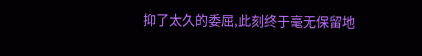抑了太久的委屈,此刻终于毫无保留地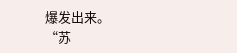爆发出来。
“苏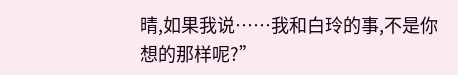晴,如果我说……我和白玲的事,不是你想的那样呢?”